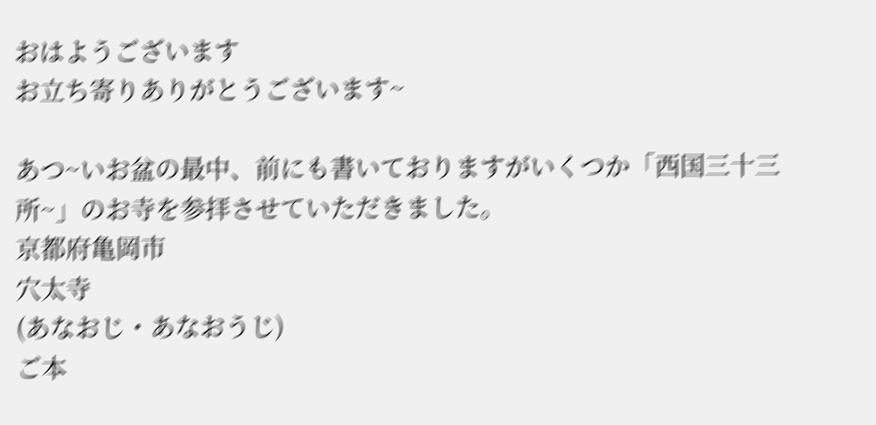おはようございます
お立ち寄りありがとうございます~

あつ~いお盆の最中、前にも書いておりますがいくつか「西国三十三所~」のお寺を参拝させていただきました。
京都府亀岡市
穴太寺
(あなおじ・あなおうじ)
ご本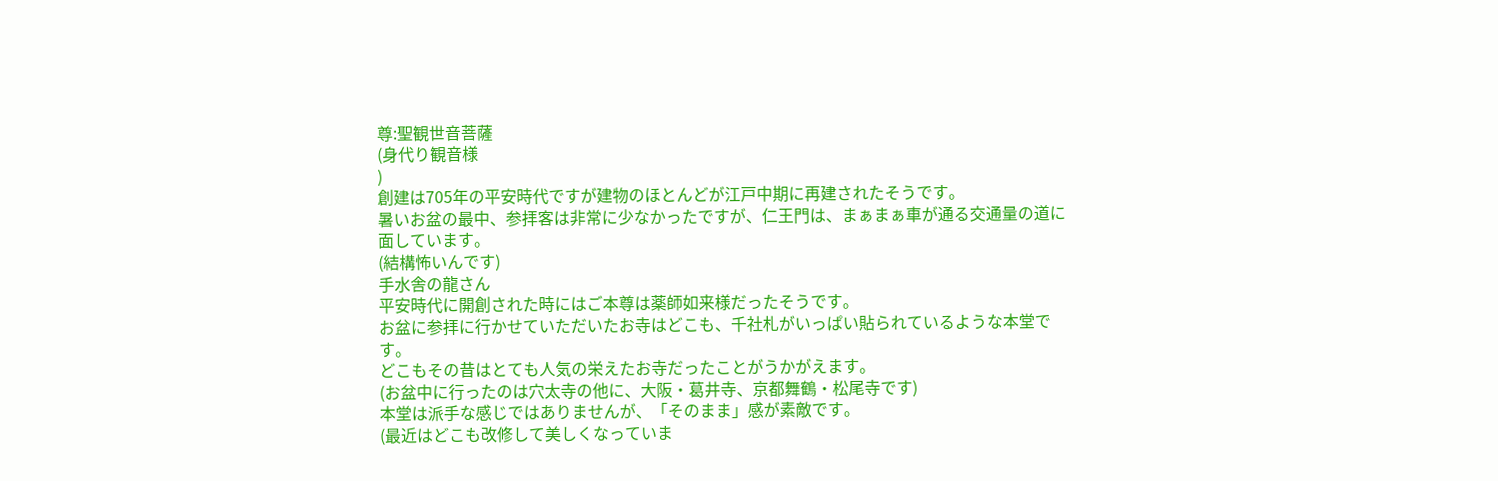尊:聖観世音菩薩
(身代り観音様
)
創建は705年の平安時代ですが建物のほとんどが江戸中期に再建されたそうです。
暑いお盆の最中、参拝客は非常に少なかったですが、仁王門は、まぁまぁ車が通る交通量の道に面しています。
(結構怖いんです)
手水舎の龍さん
平安時代に開創された時にはご本尊は薬師如来様だったそうです。
お盆に参拝に行かせていただいたお寺はどこも、千社札がいっぱい貼られているような本堂です。
どこもその昔はとても人気の栄えたお寺だったことがうかがえます。
(お盆中に行ったのは穴太寺の他に、大阪・葛井寺、京都舞鶴・松尾寺です)
本堂は派手な感じではありませんが、「そのまま」感が素敵です。
(最近はどこも改修して美しくなっていま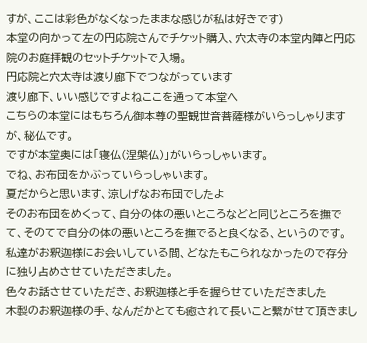すが、ここは彩色がなくなったままな感じが私は好きです)
本堂の向かって左の円応院さんでチケット購入、穴太寺の本堂内陣と円応院のお庭拝観のセットチケットで入場。
円応院と穴太寺は渡り廊下でつながっています
渡り廊下、いい感じですよねここを通って本堂へ
こちらの本堂にはもちろん御本尊の聖観世音菩薩様がいらっしゃりますが、秘仏です。
ですが本堂奥には「寝仏(涅槃仏)」がいらっしゃいます。
でね、お布団をかぶっていらっしゃいます。
夏だからと思います、涼しげなお布団でしたよ
そのお布団をめくって、自分の体の悪いところなどと同じところを撫でて、そのてで自分の体の悪いところを撫でると良くなる、というのです。
私達がお釈迦様にお会いしている間、どなたもこられなかったので存分に独り占めさせていただきました。
色々お話させていただき、お釈迦様と手を握らせていただきました
木製のお釈迦様の手、なんだかとても癒されて長いこと繋がせて頂きまし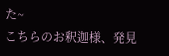た~
こちらのお釈迦様、発見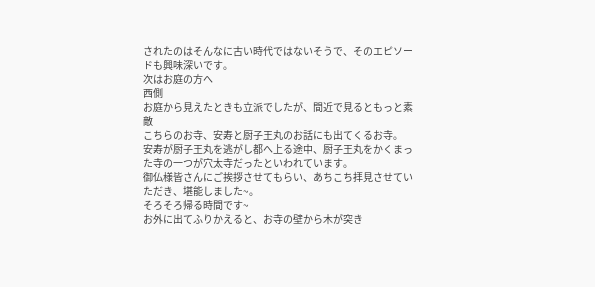されたのはそんなに古い時代ではないそうで、そのエピソードも興味深いです。
次はお庭の方へ
西側
お庭から見えたときも立派でしたが、間近で見るともっと素敵
こちらのお寺、安寿と厨子王丸のお話にも出てくるお寺。
安寿が厨子王丸を逃がし都へ上る途中、厨子王丸をかくまった寺の一つが穴太寺だったといわれています。
御仏様皆さんにご挨拶させてもらい、あちこち拝見させていただき、堪能しました~。
そろそろ帰る時間です~
お外に出てふりかえると、お寺の壁から木が突き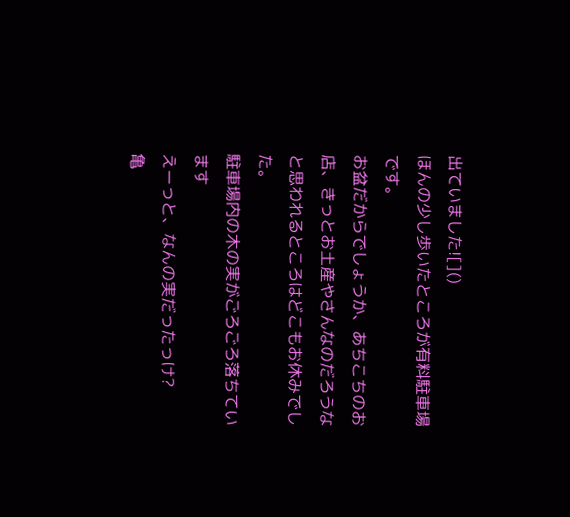出ていました![]()
ほんの少し歩いたところが有料駐車場です。
お盆だからでしょうか、あちこちのお店、きっとお土産やさんなのだろうなと思われるところはどこもお休みでした。
駐車場内の木の実がごろごろ落ちています
えーっと、なんの実だったっけ?
亀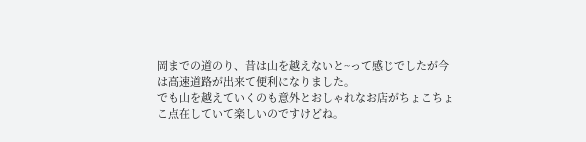岡までの道のり、昔は山を越えないと~って感じでしたが今は高速道路が出来て便利になりました。
でも山を越えていくのも意外とおしゃれなお店がちょこちょこ点在していて楽しいのですけどね。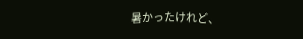暑かったけれど、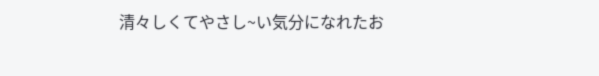清々しくてやさし~い気分になれたお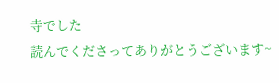寺でした
読んでくださってありがとうございます~